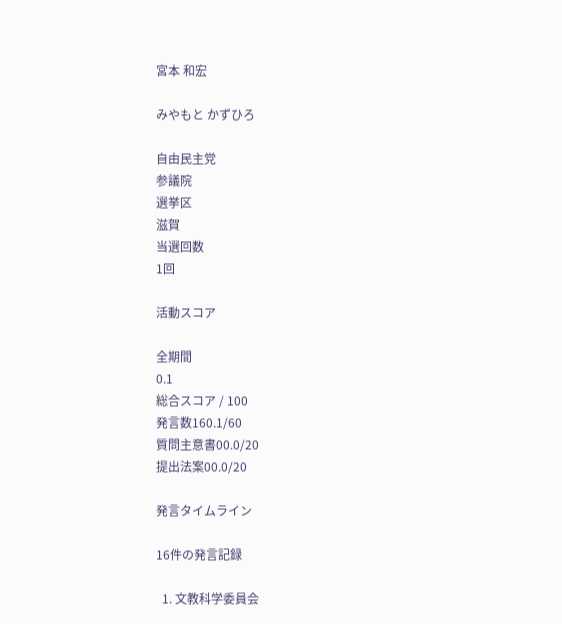宮本 和宏

みやもと かずひろ

自由民主党
参議院
選挙区
滋賀
当選回数
1回

活動スコア

全期間
0.1
総合スコア / 100
発言数160.1/60
質問主意書00.0/20
提出法案00.0/20

発言タイムライン

16件の発言記録

  1. 文教科学委員会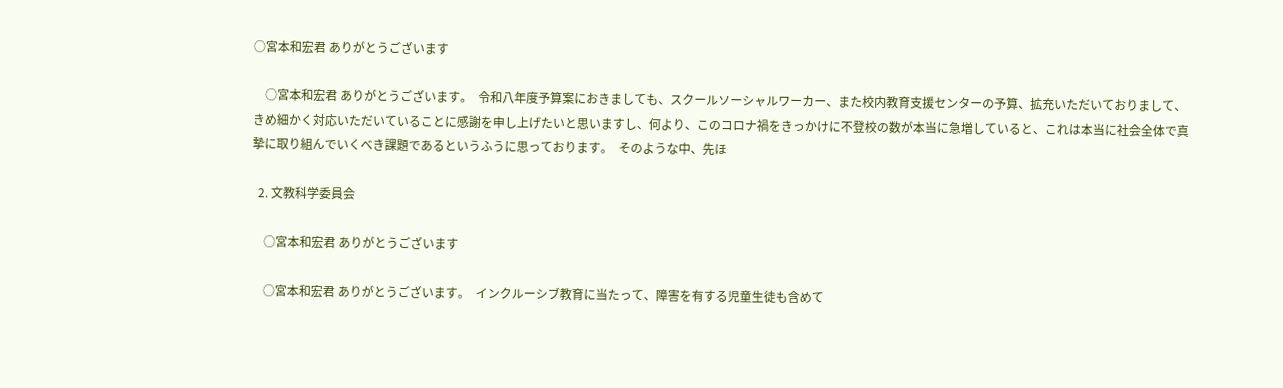○宮本和宏君 ありがとうございます

    ○宮本和宏君 ありがとうございます。  令和八年度予算案におきましても、スクールソーシャルワーカー、また校内教育支援センターの予算、拡充いただいておりまして、きめ細かく対応いただいていることに感謝を申し上げたいと思いますし、何より、このコロナ禍をきっかけに不登校の数が本当に急増していると、これは本当に社会全体で真摯に取り組んでいくべき課題であるというふうに思っております。  そのような中、先ほ

  2. 文教科学委員会

    ○宮本和宏君 ありがとうございます

    ○宮本和宏君 ありがとうございます。  インクルーシブ教育に当たって、障害を有する児童生徒も含めて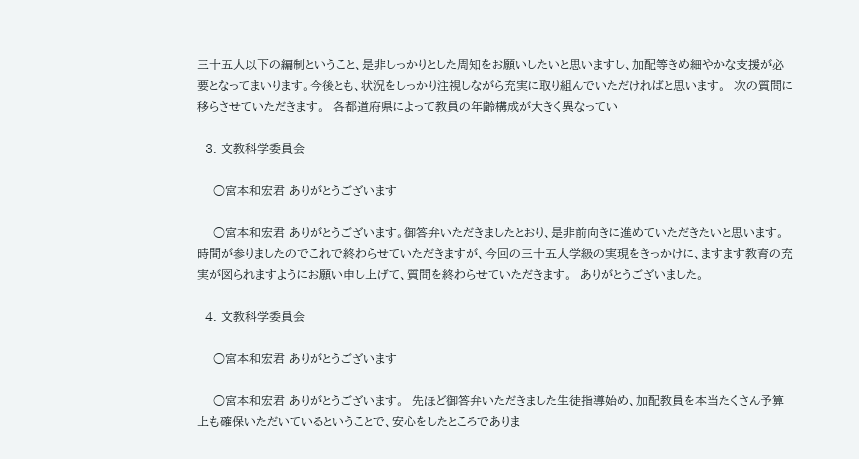三十五人以下の編制ということ、是非しっかりとした周知をお願いしたいと思いますし、加配等きめ細やかな支援が必要となってまいります。今後とも、状況をしっかり注視しながら充実に取り組んでいただければと思います。  次の質問に移らさせていただきます。  各都道府県によって教員の年齢構成が大きく異なってい

  3. 文教科学委員会

    ○宮本和宏君 ありがとうございます

    ○宮本和宏君 ありがとうございます。御答弁いただきましたとおり、是非前向きに進めていただきたいと思います。  時間が参りましたのでこれで終わらせていただきますが、今回の三十五人学級の実現をきっかけに、ますます教育の充実が図られますようにお願い申し上げて、質問を終わらせていただきます。  ありがとうございました。

  4. 文教科学委員会

    ○宮本和宏君 ありがとうございます

    ○宮本和宏君 ありがとうございます。  先ほど御答弁いただきました生徒指導始め、加配教員を本当たくさん予算上も確保いただいているということで、安心をしたところでありま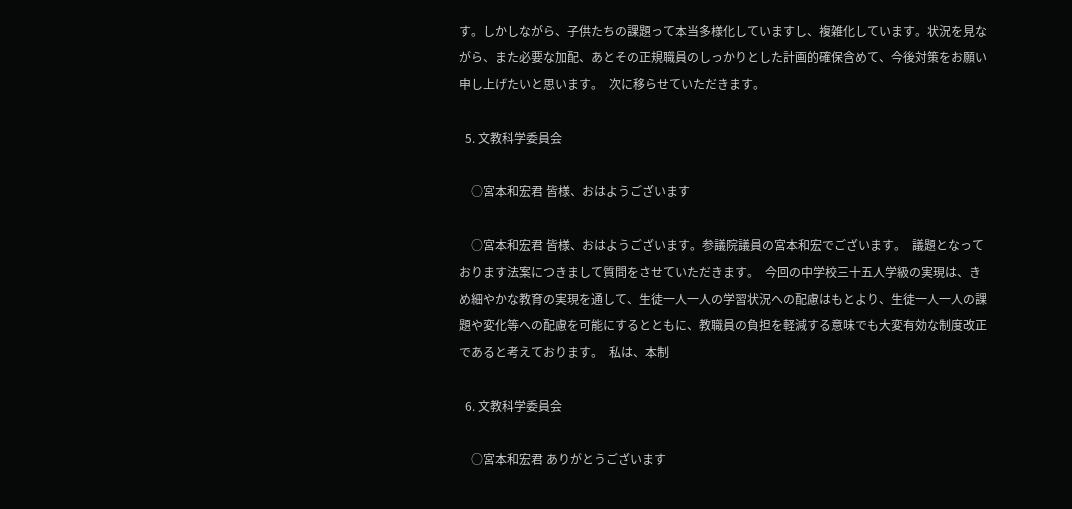す。しかしながら、子供たちの課題って本当多様化していますし、複雑化しています。状況を見ながら、また必要な加配、あとその正規職員のしっかりとした計画的確保含めて、今後対策をお願い申し上げたいと思います。  次に移らせていただきます。

  5. 文教科学委員会

    ○宮本和宏君 皆様、おはようございます

    ○宮本和宏君 皆様、おはようございます。参議院議員の宮本和宏でございます。  議題となっております法案につきまして質問をさせていただきます。  今回の中学校三十五人学級の実現は、きめ細やかな教育の実現を通して、生徒一人一人の学習状況への配慮はもとより、生徒一人一人の課題や変化等への配慮を可能にするとともに、教職員の負担を軽減する意味でも大変有効な制度改正であると考えております。  私は、本制

  6. 文教科学委員会

    ○宮本和宏君 ありがとうございます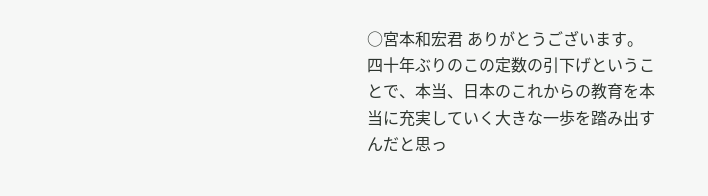○宮本和宏君 ありがとうございます。  四十年ぶりのこの定数の引下げということで、本当、日本のこれからの教育を本当に充実していく大きな一歩を踏み出すんだと思っ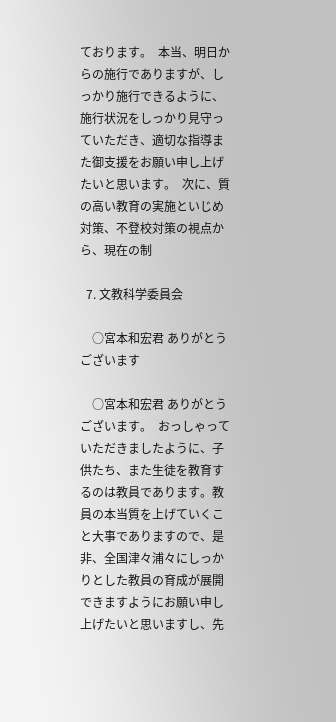ております。  本当、明日からの施行でありますが、しっかり施行できるように、施行状況をしっかり見守っていただき、適切な指導また御支援をお願い申し上げたいと思います。  次に、質の高い教育の実施といじめ対策、不登校対策の視点から、現在の制

  7. 文教科学委員会

    ○宮本和宏君 ありがとうございます

    ○宮本和宏君 ありがとうございます。  おっしゃっていただきましたように、子供たち、また生徒を教育するのは教員であります。教員の本当質を上げていくこと大事でありますので、是非、全国津々浦々にしっかりとした教員の育成が展開できますようにお願い申し上げたいと思いますし、先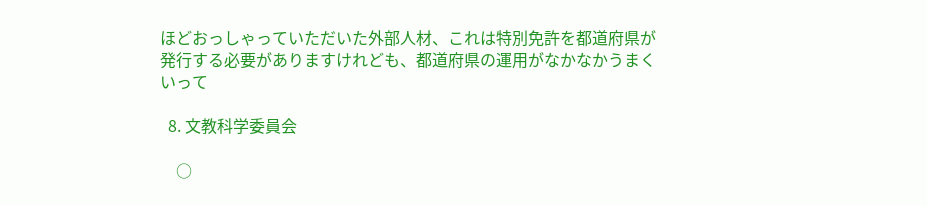ほどおっしゃっていただいた外部人材、これは特別免許を都道府県が発行する必要がありますけれども、都道府県の運用がなかなかうまくいって

  8. 文教科学委員会

    ○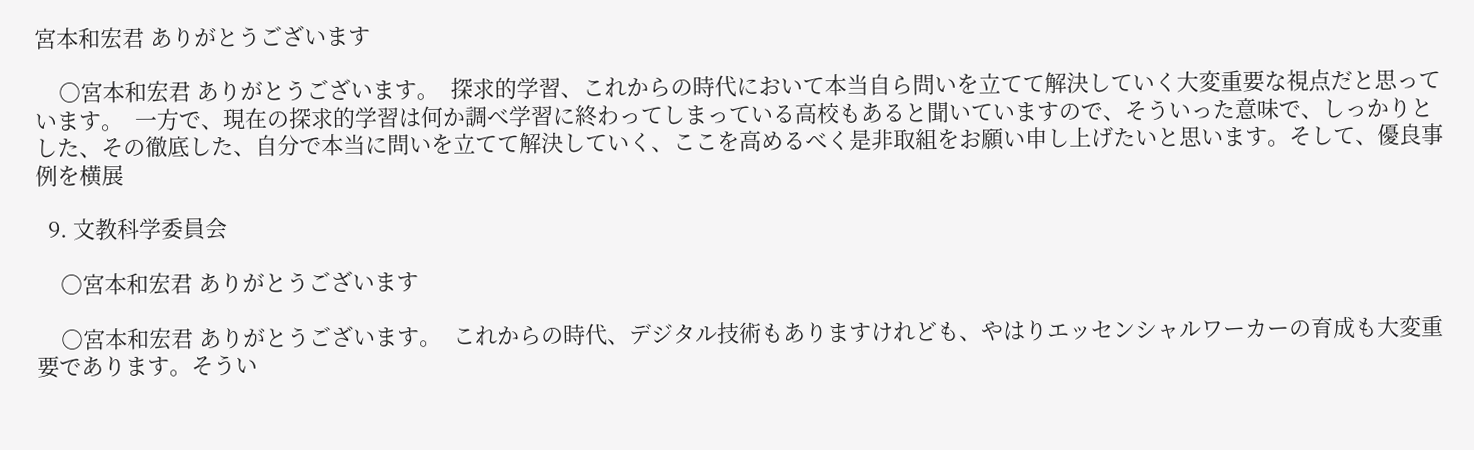宮本和宏君 ありがとうございます

    ○宮本和宏君 ありがとうございます。  探求的学習、これからの時代において本当自ら問いを立てて解決していく大変重要な視点だと思っています。  一方で、現在の探求的学習は何か調べ学習に終わってしまっている高校もあると聞いていますので、そういった意味で、しっかりとした、その徹底した、自分で本当に問いを立てて解決していく、ここを高めるべく是非取組をお願い申し上げたいと思います。そして、優良事例を横展

  9. 文教科学委員会

    ○宮本和宏君 ありがとうございます

    ○宮本和宏君 ありがとうございます。  これからの時代、デジタル技術もありますけれども、やはりエッセンシャルワーカーの育成も大変重要であります。そうい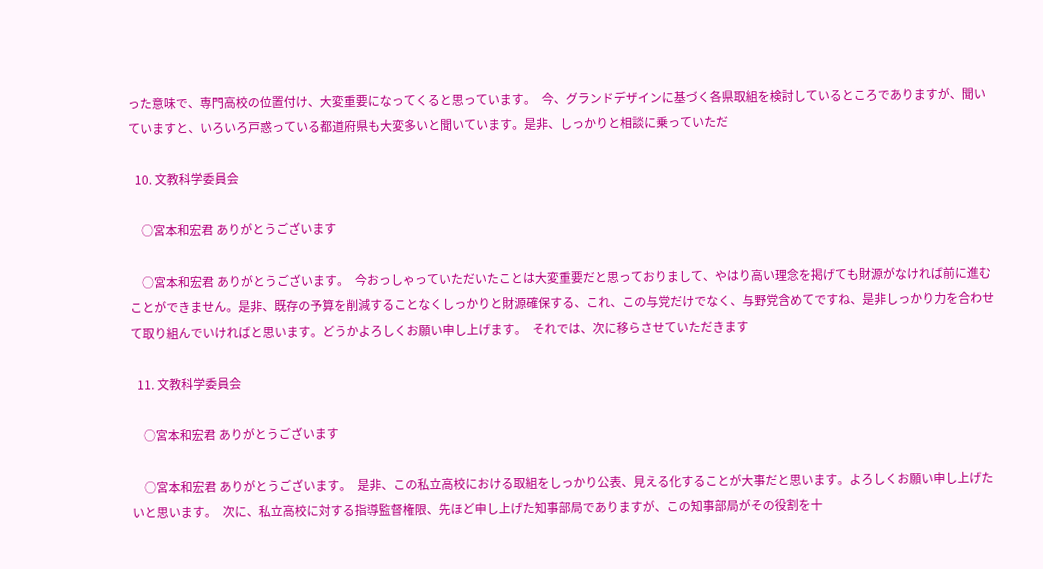った意味で、専門高校の位置付け、大変重要になってくると思っています。  今、グランドデザインに基づく各県取組を検討しているところでありますが、聞いていますと、いろいろ戸惑っている都道府県も大変多いと聞いています。是非、しっかりと相談に乗っていただ

  10. 文教科学委員会

    ○宮本和宏君 ありがとうございます

    ○宮本和宏君 ありがとうございます。  今おっしゃっていただいたことは大変重要だと思っておりまして、やはり高い理念を掲げても財源がなければ前に進むことができません。是非、既存の予算を削減することなくしっかりと財源確保する、これ、この与党だけでなく、与野党含めてですね、是非しっかり力を合わせて取り組んでいければと思います。どうかよろしくお願い申し上げます。  それでは、次に移らさせていただきます

  11. 文教科学委員会

    ○宮本和宏君 ありがとうございます

    ○宮本和宏君 ありがとうございます。  是非、この私立高校における取組をしっかり公表、見える化することが大事だと思います。よろしくお願い申し上げたいと思います。  次に、私立高校に対する指導監督権限、先ほど申し上げた知事部局でありますが、この知事部局がその役割を十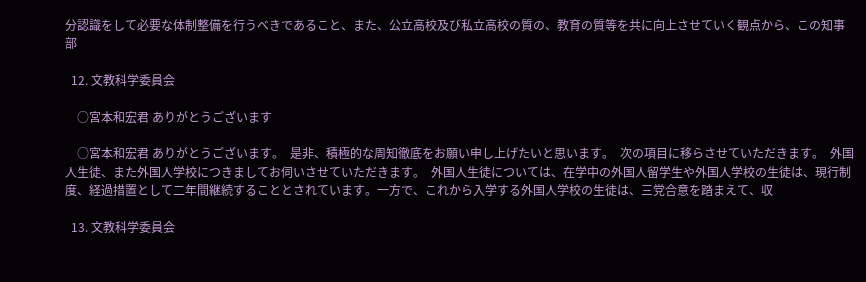分認識をして必要な体制整備を行うべきであること、また、公立高校及び私立高校の質の、教育の質等を共に向上させていく観点から、この知事部

  12. 文教科学委員会

    ○宮本和宏君 ありがとうございます

    ○宮本和宏君 ありがとうございます。  是非、積極的な周知徹底をお願い申し上げたいと思います。  次の項目に移らさせていただきます。  外国人生徒、また外国人学校につきましてお伺いさせていただきます。  外国人生徒については、在学中の外国人留学生や外国人学校の生徒は、現行制度、経過措置として二年間継続することとされています。一方で、これから入学する外国人学校の生徒は、三党合意を踏まえて、収

  13. 文教科学委員会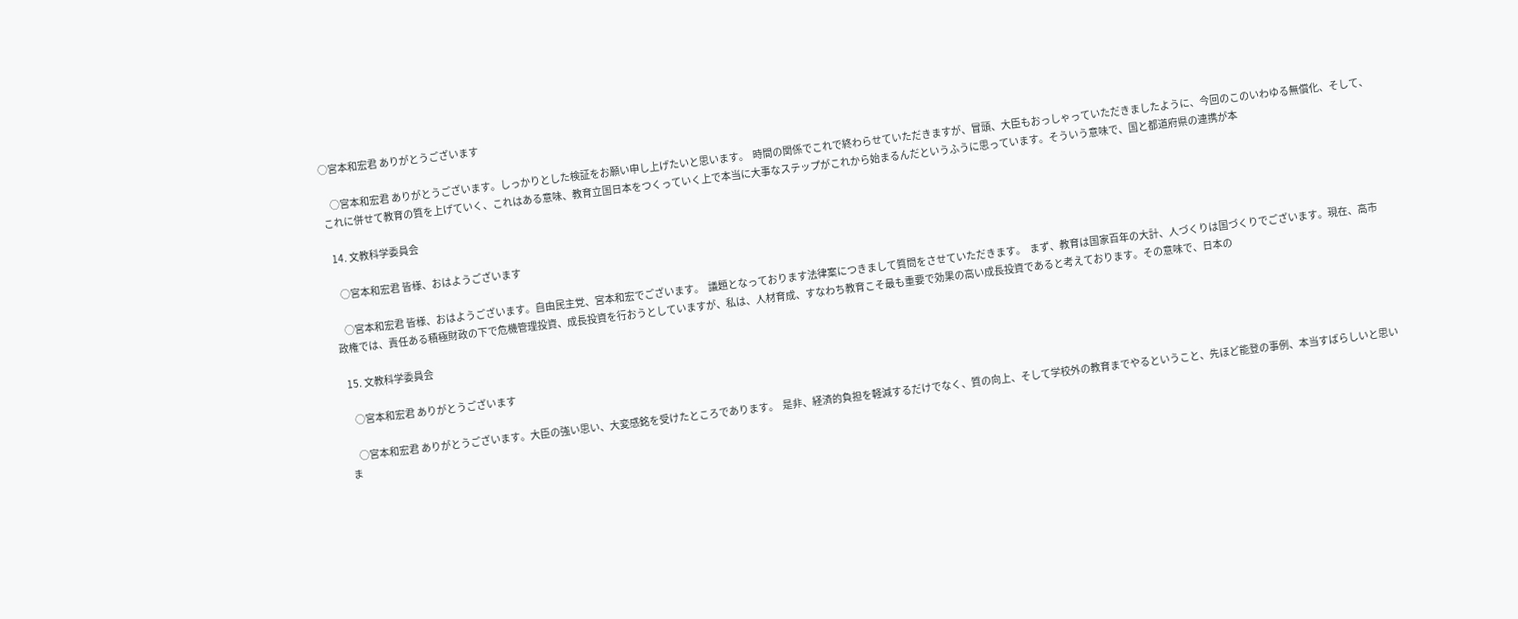○宮本和宏君 ありがとうございます

    ○宮本和宏君 ありがとうございます。しっかりとした検証をお願い申し上げたいと思います。  時間の関係でこれで終わらせていただきますが、冒頭、大臣もおっしゃっていただきましたように、今回のこのいわゆる無償化、そして、これに併せて教育の質を上げていく、これはある意味、教育立国日本をつくっていく上で本当に大事なステップがこれから始まるんだというふうに思っています。そういう意味で、国と都道府県の連携が本

  14. 文教科学委員会

    ○宮本和宏君 皆様、おはようございます

    ○宮本和宏君 皆様、おはようございます。自由民主党、宮本和宏でございます。  議題となっております法律案につきまして質問をさせていただきます。  まず、教育は国家百年の大計、人づくりは国づくりでございます。現在、高市政権では、責任ある積極財政の下で危機管理投資、成長投資を行おうとしていますが、私は、人材育成、すなわち教育こそ最も重要で効果の高い成長投資であると考えております。その意味で、日本の

  15. 文教科学委員会

    ○宮本和宏君 ありがとうございます

    ○宮本和宏君 ありがとうございます。大臣の強い思い、大変感銘を受けたところであります。  是非、経済的負担を軽減するだけでなく、質の向上、そして学校外の教育までやるということ、先ほど能登の事例、本当すばらしいと思いま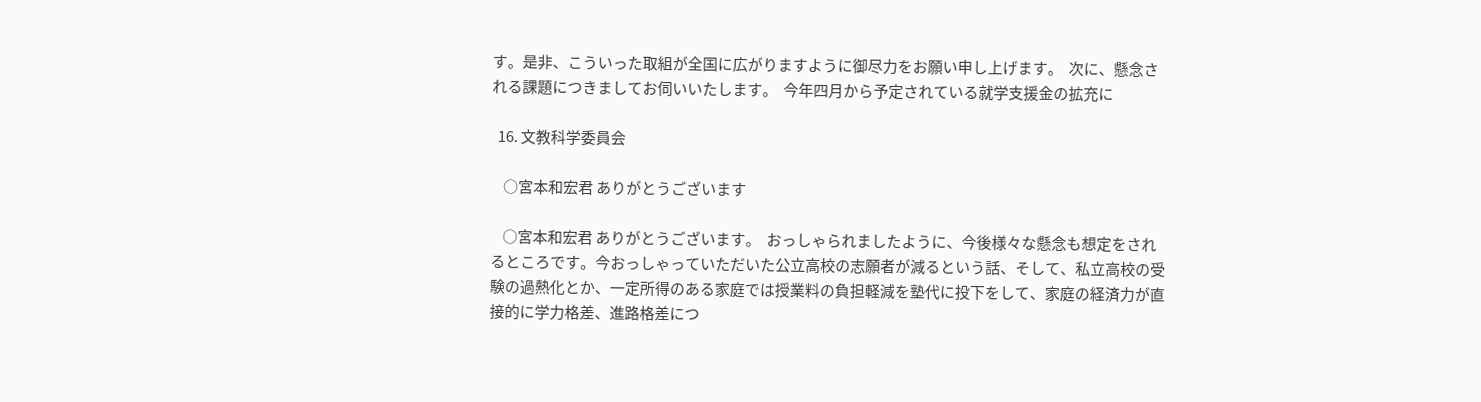す。是非、こういった取組が全国に広がりますように御尽力をお願い申し上げます。  次に、懸念される課題につきましてお伺いいたします。  今年四月から予定されている就学支援金の拡充に

  16. 文教科学委員会

    ○宮本和宏君 ありがとうございます

    ○宮本和宏君 ありがとうございます。  おっしゃられましたように、今後様々な懸念も想定をされるところです。今おっしゃっていただいた公立高校の志願者が減るという話、そして、私立高校の受験の過熱化とか、一定所得のある家庭では授業料の負担軽減を塾代に投下をして、家庭の経済力が直接的に学力格差、進路格差につ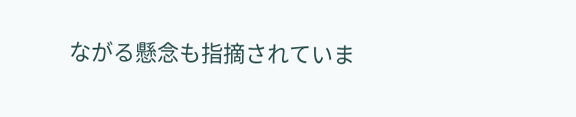ながる懸念も指摘されていま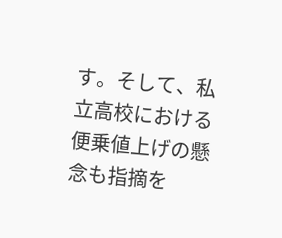す。そして、私立高校における便乗値上げの懸念も指摘を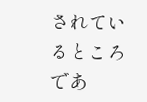されているところであ